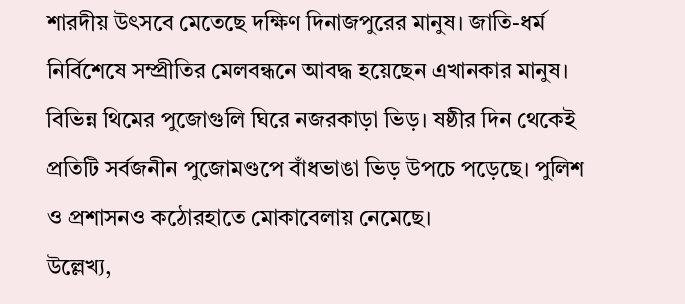শারদীয় উৎসবে মেতেছে দক্ষিণ দিনাজপুরের মানুষ। জাতি-ধর্ম নির্বিশেষে সম্প্রীতির মেলবন্ধনে আবদ্ধ হয়েছেন এখানকার মানুষ। বিভিন্ন থিমের পুজোগুলি ঘিরে নজরকাড়া ভিড়। ষষ্ঠীর দিন থেকেই প্রতিটি সর্বজনীন পুজোমণ্ডপে বাঁধভাঙা ভিড় উপচে পড়েছে। পুলিশ ও প্রশাসনও কঠোরহাতে মোকাবেলায় নেমেছে।
উল্লেখ্য,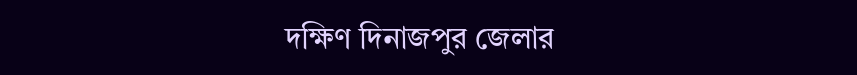দক্ষিণ দিনাজপুর জেলার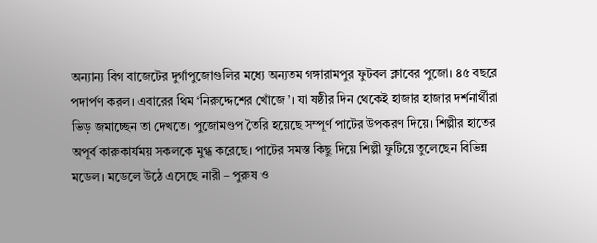অন্যান্য বিগ বাজেটের দুর্গাপুজোগুলির মধ্যে অন্যতম গঙ্গারামপুর ফুটবল ক্লাবের পুজো। ৪৫ বছরে পদার্পণ করল। এবারের থিম ‘নিরুদ্দেশের খোঁজে’। যা ষষ্ঠীর দিন থেকেই হাজার হাজার দর্শনার্থীরা ভিড় জমাচ্ছেন তা দেখতে। পুজোমণ্ডপ তৈরি হয়েছে সম্পূর্ণ পাটের উপকরণ দিয়ে। শিল্পীর হাতের অপূর্ব কারুকার্যময় সকলকে মুগ্ধ করেছে। পাটের সমস্ত কিছু দিয়ে শিল্পী ফুটিয়ে তুলেছেন বিভিন্ন মডেল। মডেলে উঠে এসেছে নারী – পুরুষ ও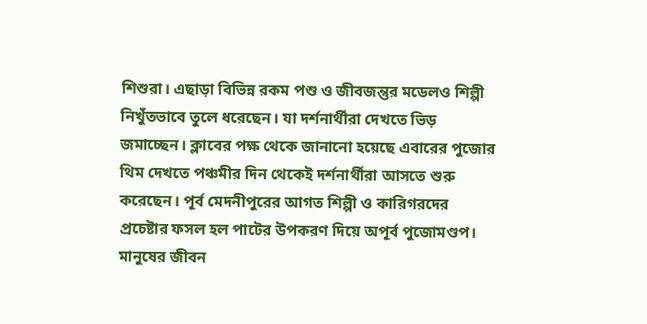শিশুরা। এছাড়া বিভিন্ন রকম পশু ও জীবজন্তুর মডেলও শিল্পী নিখুঁতভাবে তুলে ধরেছেন। যা দর্শনার্থীরা দেখতে ভিড় জমাচ্ছেন। ক্লাবের পক্ষ থেকে জানানো হয়েছে এবারের পুজোর থিম দেখতে পঞ্চমীর দিন থেকেই দর্শনার্থীরা আসতে শুরু করেছেন। পূর্ব মেদনীপুরের আগত শিল্পী ও কারিগরদের প্রচেষ্টার ফসল হল পাটের উপকরণ দিয়ে অপূর্ব পুজোমণ্ডপ। মানুষের জীবন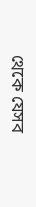থেকে যেসব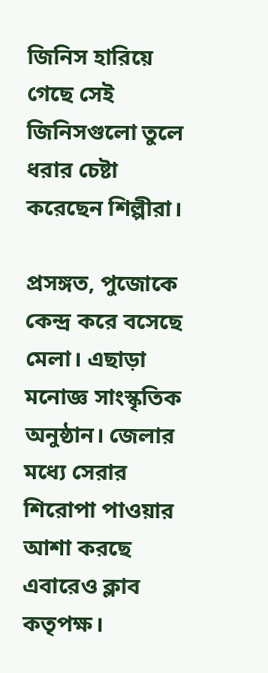জিনিস হারিয়ে গেছে সেই জিনিসগুলো তুলে ধরার চেষ্টা করেছেন শিল্পীরা।

প্রসঙ্গত, পুজোকে কেন্দ্র করে বসেছে মেলা। এছাড়া মনোজ্ঞ সাংস্কৃতিক অনুষ্ঠান। জেলার মধ্যে সেরার শিরোপা পাওয়ার আশা করছে এবারেও ক্লাব কতৃপক্ষ।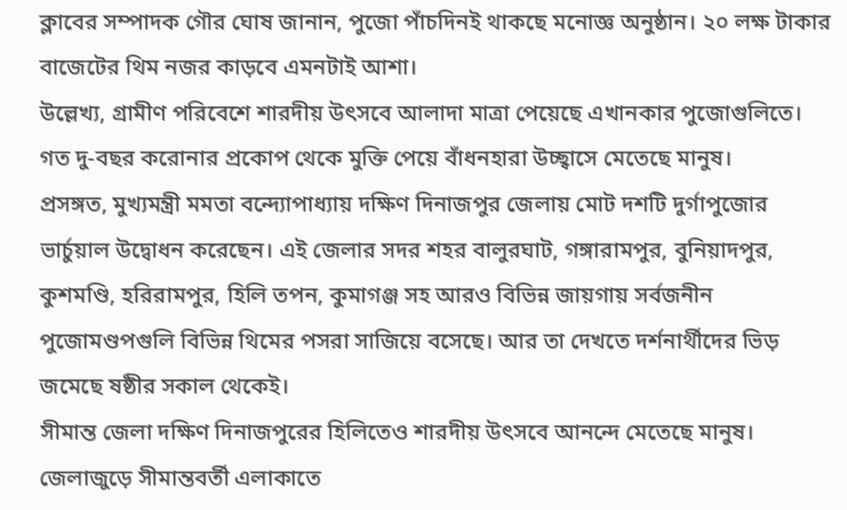ক্লাবের সম্পাদক গৌর ঘোষ জানান, পুজো পাঁচদিনই থাকছে মনোজ্ঞ অনুষ্ঠান। ২০ লক্ষ টাকার বাজেটের থিম নজর কাড়বে এমনটাই আশা।
উল্লেখ্য, গ্রামীণ পরিবেশে শারদীয় উৎসবে আলাদা মাত্রা পেয়েছে এখানকার পুজোগুলিতে। গত দু-বছর করোনার প্রকোপ থেকে মুক্তি পেয়ে বাঁধনহারা উচ্ছ্বাসে মেতেছে মানুষ।
প্রসঙ্গত, মুখ্যমন্ত্রী মমতা বন্দ্যোপাধ্যায় দক্ষিণ দিনাজপুর জেলায় মোট দশটি দুর্গাপুজোর ভার্চুয়াল উদ্বোধন করেছেন। এই জেলার সদর শহর বালুরঘাট, গঙ্গারামপুর, বুনিয়াদপুর, কুশমণ্ডি, হরিরামপুর, হিলি তপন, কুমাগঞ্জ সহ আরও বিভিন্ন জায়গায় সর্বজনীন পুজোমণ্ডপগুলি বিভিন্ন থিমের পসরা সাজিয়ে বসেছে। আর তা দেখতে দর্শনার্থীদের ভিড় জমেছে ষষ্ঠীর সকাল থেকেই।
সীমান্ত জেলা দক্ষিণ দিনাজপুরের হিলিতেও শারদীয় উৎসবে আনন্দে মেতেছে মানুষ। জেলাজুড়ে সীমান্তবর্তী এলাকাতে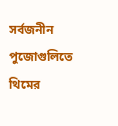সর্বজনীন পুজোগুলিতে থিমের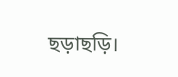ছড়াছড়ি।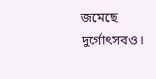জমেছে দুর্গোৎসবও।